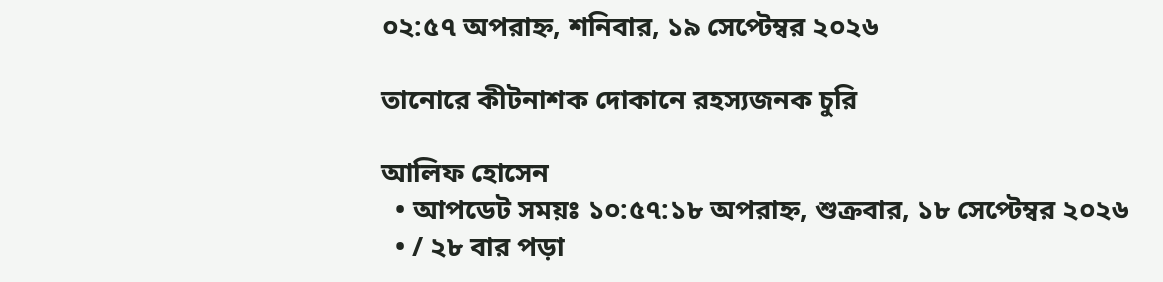০২:৫৭ অপরাহ্ন, শনিবার, ১৯ সেপ্টেম্বর ২০২৬

তানোরে কীটনাশক দোকানে রহস্যজনক চুরি

আলিফ হোসেন
  • আপডেট সময়ঃ ১০:৫৭:১৮ অপরাহ্ন, শুক্রবার, ১৮ সেপ্টেম্বর ২০২৬
  • / ২৮ বার পড়া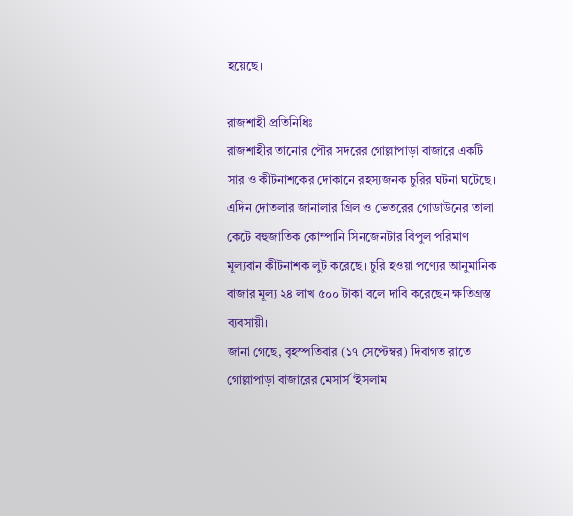হয়েছে।

রাজশাহী প্রতিনিধিঃ
রাজশাহীর তানোর পৌর সদরের গোল্লাপাড়া বাজারে একটি সার ও কীটনাশকের দোকানে রহস্যজনক চুরির ঘটনা ঘটেছে। এদিন দোতলার জানালার গ্রিল ও ভেতরের গোডাউনের তালা কেটে বহুজাতিক কোম্পানি সিনজেনটার বিপুল পরিমাণ মূল্যবান কীটনাশক লুট করেছে। চুরি হওয়া পণ্যের আনুমানিক বাজার মূল্য ২৪ লাখ ৫০০ টাকা বলে দাবি করেছেন ক্ষতিগ্রস্ত ব্যবসায়ী।
জানা গেছে, বৃহস্পতিবার (১৭ সেপ্টেম্বর) দিবাগত রাতে গোল্লাপাড়া বাজারের মেসার্স ‘ইসলাম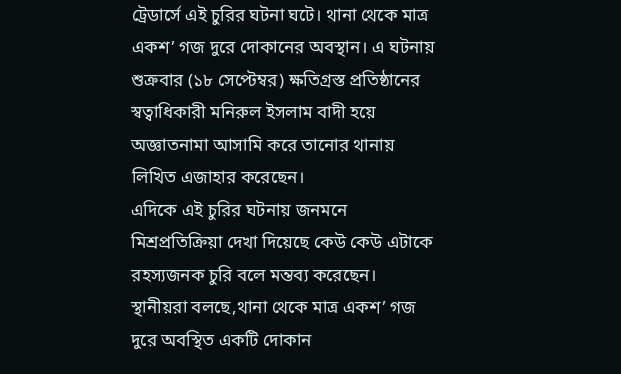ট্রেডার্সে এই চুরির ঘটনা ঘটে। থানা থেকে মাত্র একশ’ গজ দুরে দোকানের অবস্থান। এ ঘটনায় শুক্রবার (১৮ সেপ্টেম্বর) ক্ষতিগ্রস্ত প্রতিষ্ঠানের স্বত্বাধিকারী মনিরুল ইসলাম বাদী হয়ে অজ্ঞাতনামা আসামি করে তানোর থানায় লিখিত এজাহার করেছেন।
এদিকে এই চুরির ঘটনায় জনমনে মিশ্রপ্রতিক্রিয়া দেখা দিয়েছে কেউ কেউ এটাকে রহস্যজনক চুরি বলে মন্তব্য করেছেন।
স্থানীয়রা বলছে,থানা থেকে মাত্র একশ’ গজ দুরে অবস্থিত একটি দোকান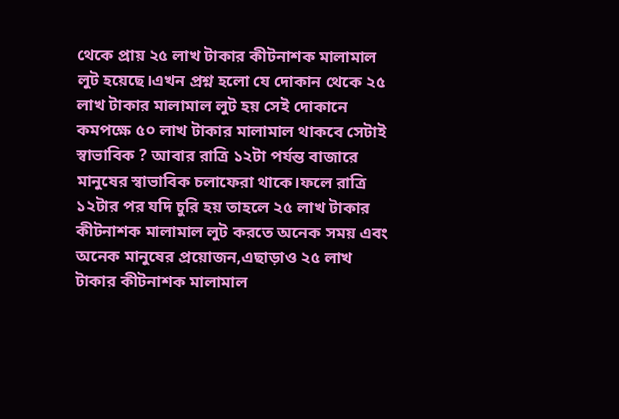থেকে প্রায় ২৫ লাখ টাকার কীটনাশক মালামাল লুট হয়েছে।এখন প্রশ্ন হলো যে দোকান থেকে ২৫ লাখ টাকার মালামাল লুট হয় সেই দোকানে কমপক্ষে ৫০ লাখ টাকার মালামাল থাকবে সেটাই স্বাভাবিক ? আবার রাত্রি ১২টা পর্যন্ত বাজারে মানুষের স্বাভাবিক চলাফেরা থাকে।ফলে রাত্রি ১২টার পর যদি চুরি হয় তাহলে ২৫ লাখ টাকার কীটনাশক মালামাল লুট করতে অনেক সময় এবং অনেক মানুষের প্রয়োজন,এছাড়াও ২৫ লাখ টাকার কীটনাশক মালামাল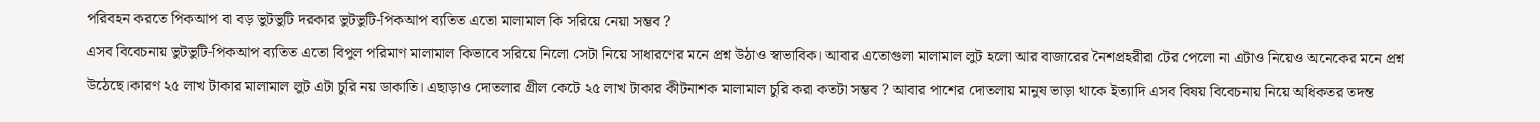পরিবহন করতে পিকআপ বা বড় ভুটভুটি দরকার ভুটভুটি-পিকআপ ব্যতিত এতো মালামাল কি সরিয়ে নেয়া সম্ভব ?
এসব বিবেচনায় ভুটভুটি-পিকআপ ব্যতিত এতো বিপুল পরিমাণ মালামাল কিভাবে সরিয়ে নিলো সেটা নিয়ে সাধারণের মনে প্রশ্ন উঠাও স্বাভাবিক। আবার এতোগুলা মালামাল লুট হলো আর বাজারের নৈশপ্রহরীরা টের পেলো না এটাও নিয়েও অনেকের মনে প্রশ্ন উঠেছে।কারণ ২৫ লাখ টাকার মালামাল লুট এটা চুরি নয় ডাকাতি। এছাড়াও দোতলার গ্রীল কেটে ২৫ লাখ টাকার কীটনাশক মালামাল চুরি করা কতটা সম্ভব ? আবার পাশের দোতলায় মানুষ ভাড়া থাকে ইত্যাদি এসব বিষয় বিবেচনায় নিয়ে অধিকতর তদন্ত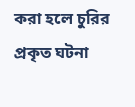করা হলে চুরির প্রকৃত ঘটনা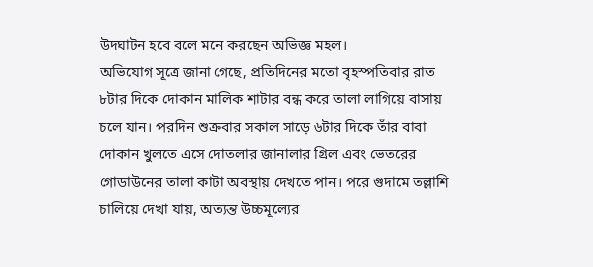উদঘাটন হবে বলে মনে করছেন অভিজ্ঞ মহল।
অভিযোগ সূত্রে জানা গেছে, প্রতিদিনের মতো বৃহস্পতিবার রাত ৮টার দিকে দোকান মালিক শাটার বন্ধ করে তালা লাগিয়ে বাসায় চলে যান। পরদিন শুক্রবার সকাল সাড়ে ৬টার দিকে তাঁর বাবা দোকান খুলতে এসে দোতলার জানালার গ্রিল এবং ভেতরের গোডাউনের তালা কাটা অবস্থায় দেখতে পান। পরে গুদামে তল্লাশি চালিয়ে দেখা যায়, অত্যন্ত উচ্চমূল্যের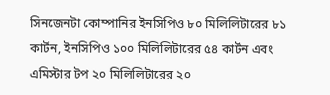সিনজেনটা কোম্পানির ইনসিপিও ৮০ মিলিলিটারের ৮১ কার্টন, ইনসিপিও ১০০ মিলিলিটারের ৫৪ কার্টন এবং এমিস্টার টপ ২০ মিলিলিটারের ২০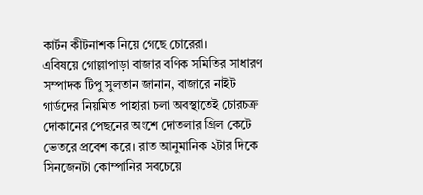কার্টন কীটনাশক নিয়ে গেছে চোরেরা।
এবিষয়ে গোল্লাপাড়া বাজার বণিক সমিতির সাধারণ সম্পাদক টিপু সুলতান জানান, বাজারে নাইট গার্ডদের নিয়মিত পাহারা চলা অবস্থাতেই চোরচক্র দোকানের পেছনের অংশে দোতলার গ্রিল কেটে ভেতরে প্রবেশ করে। রাত আনুমানিক ২টার দিকে সিনজেনটা কোম্পানির সবচেয়ে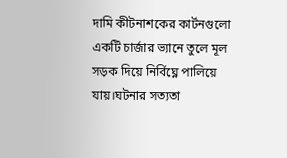দামি কীটনাশকের কার্টনগুলো একটি চার্জার ভ্যানে তুলে মূল সড়ক দিয়ে নির্বিঘ্নে পালিয়ে যায়।ঘটনার সত্যতা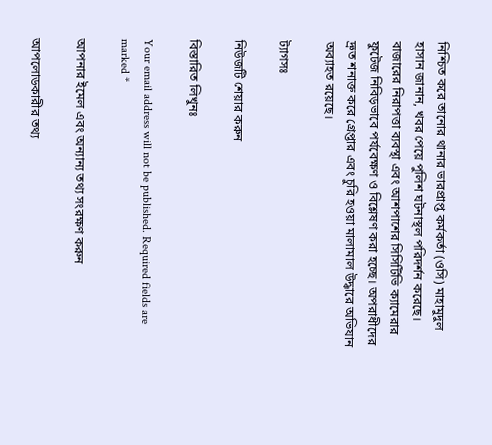নিশ্চিত করে তানোর থানার ভারপ্রাপ্ত কর্মকর্তা (ওসি) মাহামুদুল হাসান জানান, খবর পেয়ে পুলিশ ঘটনাস্থল পরিদর্শন করেছে। বাজারের নিরাপত্তা ব্যবস্থা এবং আশপাশের সিসিটিভি ক্যামেরার ফুটেজ নিবিড়ভাবে পর্যবেক্ষণ ও বিশ্লেষণ করা হচ্ছে। অপরাধীদের দ্রুত শনাক্ত করে গ্রেপ্তার এবং চুরি হওয়া মালামাল উদ্ধারে অভিযান অব্যাহত রয়েছে।

ট্যাগসঃ

নিউজটি শেয়ার করুন

বিস্তারিত লিখুনঃ

Your email address will not be published. Required fields are marked *

আপনার ইমেল এবং অন্যান্য তথ্য সংরক্ষণ করুন

আপলোডকারীর তথ্য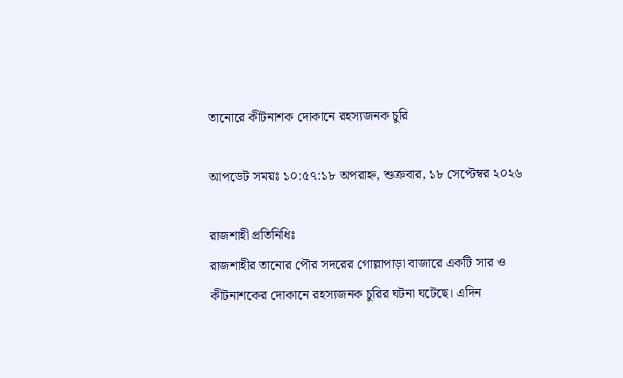তানোরে কীটনাশক দোকানে রহস্যজনক চুরি

আপডেট সময়ঃ ১০:৫৭:১৮ অপরাহ্ন, শুক্রবার, ১৮ সেপ্টেম্বর ২০২৬

রাজশাহী প্রতিনিধিঃ
রাজশাহীর তানোর পৌর সদরের গোল্লাপাড়া বাজারে একটি সার ও কীটনাশকের দোকানে রহস্যজনক চুরির ঘটনা ঘটেছে। এদিন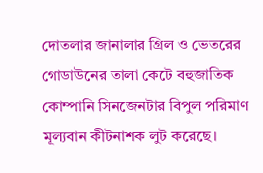দোতলার জানালার গ্রিল ও ভেতরের গোডাউনের তালা কেটে বহুজাতিক কোম্পানি সিনজেনটার বিপুল পরিমাণ মূল্যবান কীটনাশক লুট করেছে।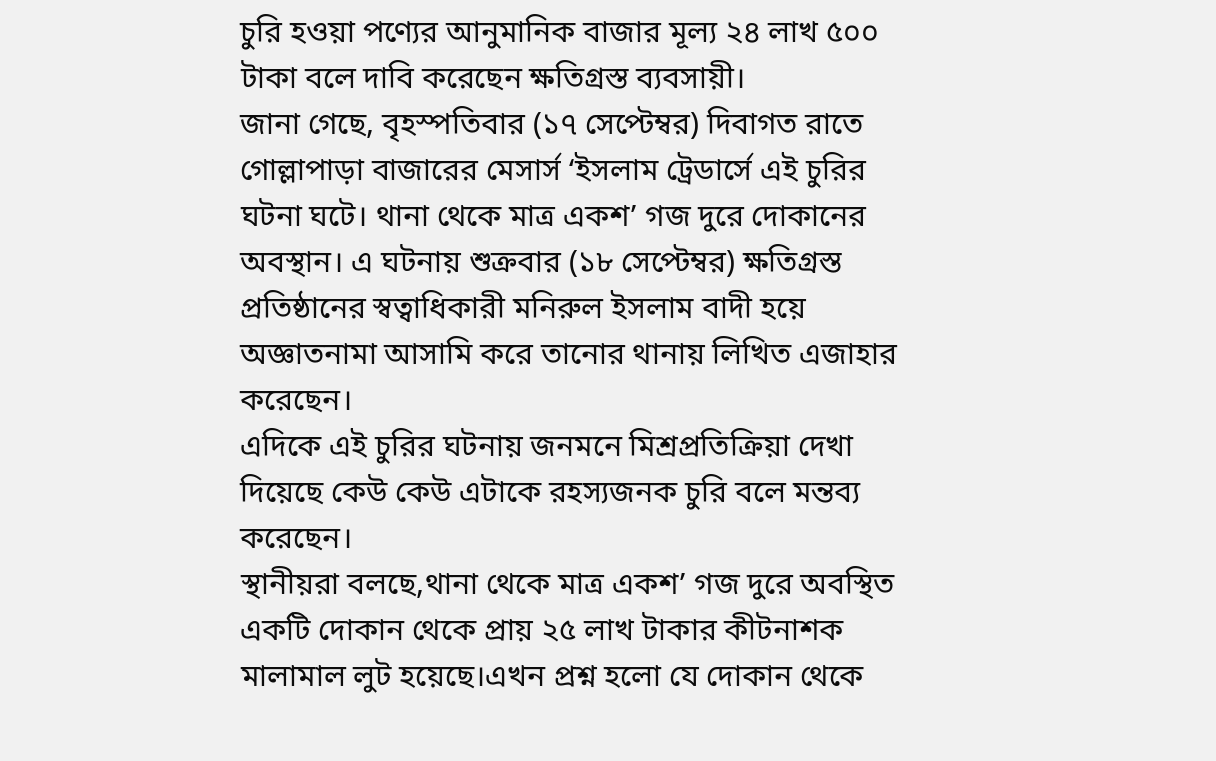চুরি হওয়া পণ্যের আনুমানিক বাজার মূল্য ২৪ লাখ ৫০০ টাকা বলে দাবি করেছেন ক্ষতিগ্রস্ত ব্যবসায়ী।
জানা গেছে, বৃহস্পতিবার (১৭ সেপ্টেম্বর) দিবাগত রাতে গোল্লাপাড়া বাজারের মেসার্স ‘ইসলাম ট্রেডার্সে এই চুরির ঘটনা ঘটে। থানা থেকে মাত্র একশ’ গজ দুরে দোকানের অবস্থান। এ ঘটনায় শুক্রবার (১৮ সেপ্টেম্বর) ক্ষতিগ্রস্ত প্রতিষ্ঠানের স্বত্বাধিকারী মনিরুল ইসলাম বাদী হয়ে অজ্ঞাতনামা আসামি করে তানোর থানায় লিখিত এজাহার করেছেন।
এদিকে এই চুরির ঘটনায় জনমনে মিশ্রপ্রতিক্রিয়া দেখা দিয়েছে কেউ কেউ এটাকে রহস্যজনক চুরি বলে মন্তব্য করেছেন।
স্থানীয়রা বলছে,থানা থেকে মাত্র একশ’ গজ দুরে অবস্থিত একটি দোকান থেকে প্রায় ২৫ লাখ টাকার কীটনাশক মালামাল লুট হয়েছে।এখন প্রশ্ন হলো যে দোকান থেকে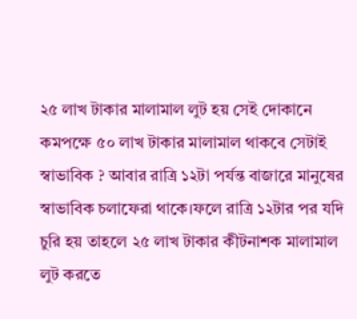২৫ লাখ টাকার মালামাল লুট হয় সেই দোকানে কমপক্ষে ৫০ লাখ টাকার মালামাল থাকবে সেটাই স্বাভাবিক ? আবার রাত্রি ১২টা পর্যন্ত বাজারে মানুষের স্বাভাবিক চলাফেরা থাকে।ফলে রাত্রি ১২টার পর যদি চুরি হয় তাহলে ২৫ লাখ টাকার কীটনাশক মালামাল লুট করতে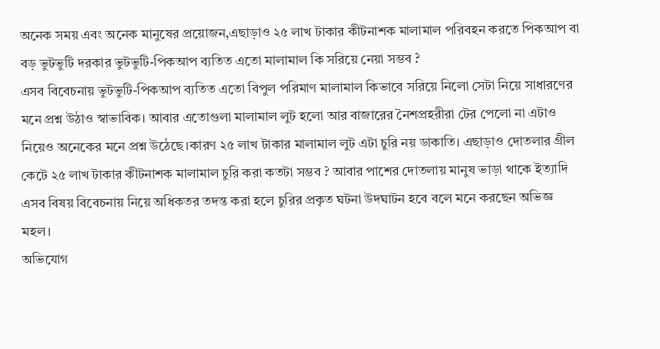অনেক সময় এবং অনেক মানুষের প্রয়োজন,এছাড়াও ২৫ লাখ টাকার কীটনাশক মালামাল পরিবহন করতে পিকআপ বা বড় ভুটভুটি দরকার ভুটভুটি-পিকআপ ব্যতিত এতো মালামাল কি সরিয়ে নেয়া সম্ভব ?
এসব বিবেচনায় ভুটভুটি-পিকআপ ব্যতিত এতো বিপুল পরিমাণ মালামাল কিভাবে সরিয়ে নিলো সেটা নিয়ে সাধারণের মনে প্রশ্ন উঠাও স্বাভাবিক। আবার এতোগুলা মালামাল লুট হলো আর বাজারের নৈশপ্রহরীরা টের পেলো না এটাও নিয়েও অনেকের মনে প্রশ্ন উঠেছে।কারণ ২৫ লাখ টাকার মালামাল লুট এটা চুরি নয় ডাকাতি। এছাড়াও দোতলার গ্রীল কেটে ২৫ লাখ টাকার কীটনাশক মালামাল চুরি করা কতটা সম্ভব ? আবার পাশের দোতলায় মানুষ ভাড়া থাকে ইত্যাদি এসব বিষয় বিবেচনায় নিয়ে অধিকতর তদন্ত করা হলে চুরির প্রকৃত ঘটনা উদঘাটন হবে বলে মনে করছেন অভিজ্ঞ মহল।
অভিযোগ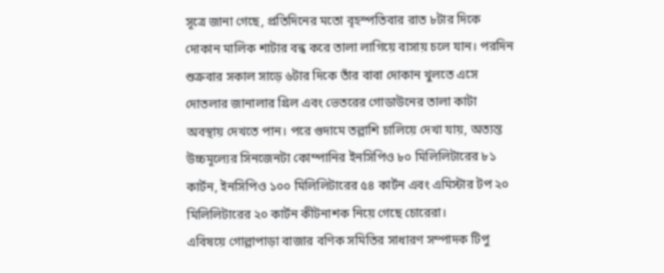সূত্রে জানা গেছে, প্রতিদিনের মতো বৃহস্পতিবার রাত ৮টার দিকে দোকান মালিক শাটার বন্ধ করে তালা লাগিয়ে বাসায় চলে যান। পরদিন শুক্রবার সকাল সাড়ে ৬টার দিকে তাঁর বাবা দোকান খুলতে এসে দোতলার জানালার গ্রিল এবং ভেতরের গোডাউনের তালা কাটা অবস্থায় দেখতে পান। পরে গুদামে তল্লাশি চালিয়ে দেখা যায়, অত্যন্ত উচ্চমূল্যের সিনজেনটা কোম্পানির ইনসিপিও ৮০ মিলিলিটারের ৮১ কার্টন, ইনসিপিও ১০০ মিলিলিটারের ৫৪ কার্টন এবং এমিস্টার টপ ২০ মিলিলিটারের ২০ কার্টন কীটনাশক নিয়ে গেছে চোরেরা।
এবিষয়ে গোল্লাপাড়া বাজার বণিক সমিতির সাধারণ সম্পাদক টিপু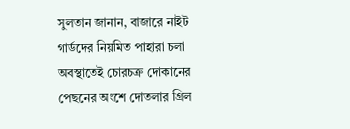সুলতান জানান, বাজারে নাইট গার্ডদের নিয়মিত পাহারা চলা অবস্থাতেই চোরচক্র দোকানের পেছনের অংশে দোতলার গ্রিল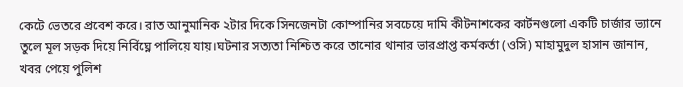কেটে ভেতরে প্রবেশ করে। রাত আনুমানিক ২টার দিকে সিনজেনটা কোম্পানির সবচেয়ে দামি কীটনাশকের কার্টনগুলো একটি চার্জার ভ্যানে তুলে মূল সড়ক দিয়ে নির্বিঘ্নে পালিয়ে যায়।ঘটনার সত্যতা নিশ্চিত করে তানোর থানার ভারপ্রাপ্ত কর্মকর্তা (ওসি) মাহামুদুল হাসান জানান, খবর পেয়ে পুলিশ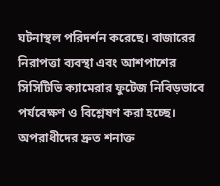ঘটনাস্থল পরিদর্শন করেছে। বাজারের নিরাপত্তা ব্যবস্থা এবং আশপাশের সিসিটিভি ক্যামেরার ফুটেজ নিবিড়ভাবে পর্যবেক্ষণ ও বিশ্লেষণ করা হচ্ছে। অপরাধীদের দ্রুত শনাক্ত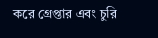করে গ্রেপ্তার এবং চুরি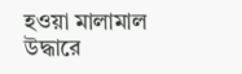হওয়া মালামাল উদ্ধারে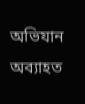অভিযান অব্যাহত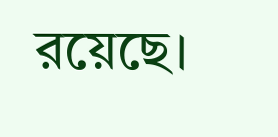রয়েছে।